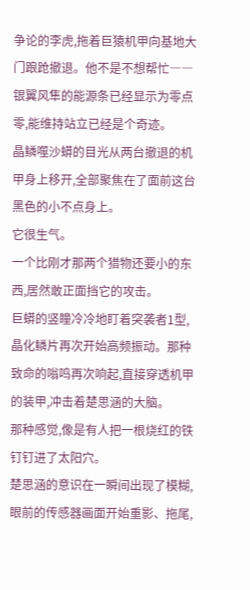争论的李虎,拖着巨猿机甲向基地大门踉跄撤退。他不是不想帮忙――银翼风隼的能源条已经显示为零点零,能维持站立已经是个奇迹。
晶鳞噬沙蟒的目光从两台撤退的机甲身上移开,全部聚焦在了面前这台黑色的小不点身上。
它很生气。
一个比刚才那两个猎物还要小的东西,居然敢正面挡它的攻击。
巨蟒的竖瞳冷冷地盯着突袭者1型,晶化鳞片再次开始高频振动。那种致命的嗡鸣再次响起,直接穿透机甲的装甲,冲击着楚思涵的大脑。
那种感觉,像是有人把一根烧红的铁钉钉进了太阳穴。
楚思涵的意识在一瞬间出现了模糊,眼前的传感器画面开始重影、拖尾,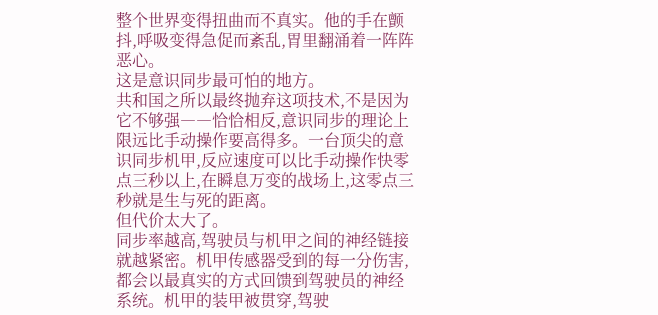整个世界变得扭曲而不真实。他的手在颤抖,呼吸变得急促而紊乱,胃里翻涌着一阵阵恶心。
这是意识同步最可怕的地方。
共和国之所以最终抛弃这项技术,不是因为它不够强――恰恰相反,意识同步的理论上限远比手动操作要高得多。一台顶尖的意识同步机甲,反应速度可以比手动操作快零点三秒以上,在瞬息万变的战场上,这零点三秒就是生与死的距离。
但代价太大了。
同步率越高,驾驶员与机甲之间的神经链接就越紧密。机甲传感器受到的每一分伤害,都会以最真实的方式回馈到驾驶员的神经系统。机甲的装甲被贯穿,驾驶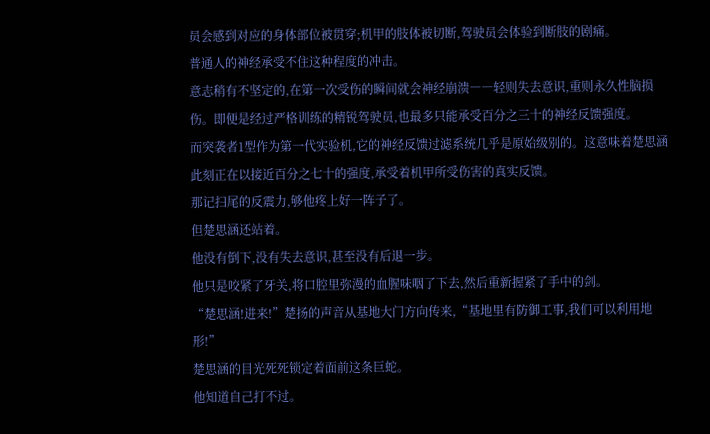员会感到对应的身体部位被贯穿;机甲的肢体被切断,驾驶员会体验到断肢的剧痛。
普通人的神经承受不住这种程度的冲击。
意志稍有不坚定的,在第一次受伤的瞬间就会神经崩溃――轻则失去意识,重则永久性脑损伤。即便是经过严格训练的精锐驾驶员,也最多只能承受百分之三十的神经反馈强度。
而突袭者1型作为第一代实验机,它的神经反馈过滤系统几乎是原始级别的。这意味着楚思涵此刻正在以接近百分之七十的强度,承受着机甲所受伤害的真实反馈。
那记扫尾的反震力,够他疼上好一阵子了。
但楚思涵还站着。
他没有倒下,没有失去意识,甚至没有后退一步。
他只是咬紧了牙关,将口腔里弥漫的血腥味咽了下去,然后重新握紧了手中的剑。
“楚思涵!进来!”楚扬的声音从基地大门方向传来,“基地里有防御工事,我们可以利用地形!”
楚思涵的目光死死锁定着面前这条巨蛇。
他知道自己打不过。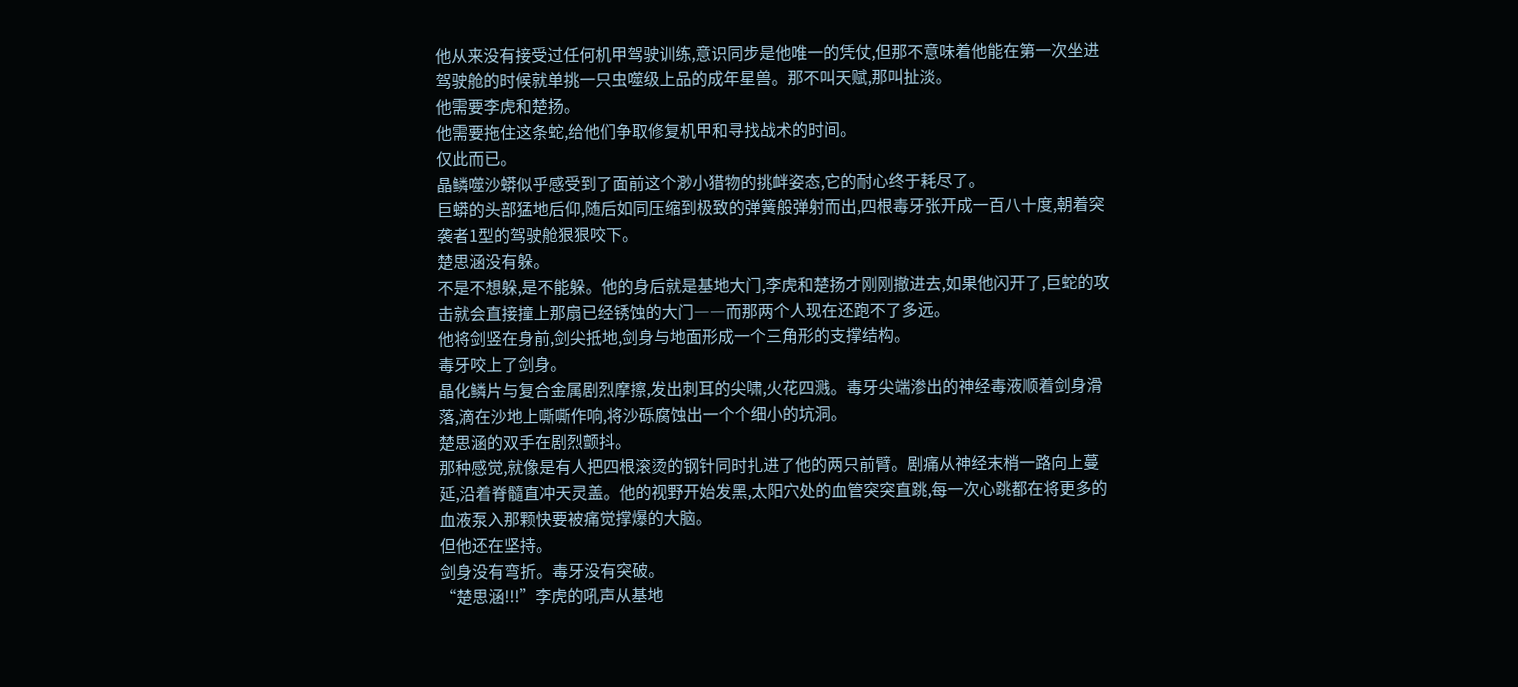他从来没有接受过任何机甲驾驶训练,意识同步是他唯一的凭仗,但那不意味着他能在第一次坐进驾驶舱的时候就单挑一只虫噬级上品的成年星兽。那不叫天赋,那叫扯淡。
他需要李虎和楚扬。
他需要拖住这条蛇,给他们争取修复机甲和寻找战术的时间。
仅此而已。
晶鳞噬沙蟒似乎感受到了面前这个渺小猎物的挑衅姿态,它的耐心终于耗尽了。
巨蟒的头部猛地后仰,随后如同压缩到极致的弹簧般弹射而出,四根毒牙张开成一百八十度,朝着突袭者1型的驾驶舱狠狠咬下。
楚思涵没有躲。
不是不想躲,是不能躲。他的身后就是基地大门,李虎和楚扬才刚刚撤进去,如果他闪开了,巨蛇的攻击就会直接撞上那扇已经锈蚀的大门――而那两个人现在还跑不了多远。
他将剑竖在身前,剑尖抵地,剑身与地面形成一个三角形的支撑结构。
毒牙咬上了剑身。
晶化鳞片与复合金属剧烈摩擦,发出刺耳的尖啸,火花四溅。毒牙尖端渗出的神经毒液顺着剑身滑落,滴在沙地上嘶嘶作响,将沙砾腐蚀出一个个细小的坑洞。
楚思涵的双手在剧烈颤抖。
那种感觉,就像是有人把四根滚烫的钢针同时扎进了他的两只前臂。剧痛从神经末梢一路向上蔓延,沿着脊髓直冲天灵盖。他的视野开始发黑,太阳穴处的血管突突直跳,每一次心跳都在将更多的血液泵入那颗快要被痛觉撑爆的大脑。
但他还在坚持。
剑身没有弯折。毒牙没有突破。
“楚思涵!!!”李虎的吼声从基地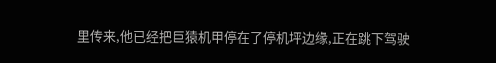里传来,他已经把巨猿机甲停在了停机坪边缘,正在跳下驾驶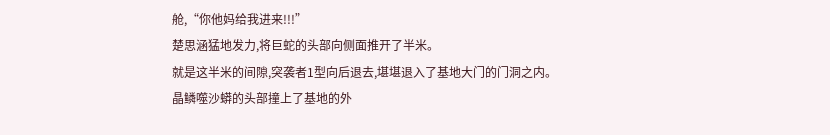舱,“你他妈给我进来!!!”
楚思涵猛地发力,将巨蛇的头部向侧面推开了半米。
就是这半米的间隙,突袭者1型向后退去,堪堪退入了基地大门的门洞之内。
晶鳞噬沙蟒的头部撞上了基地的外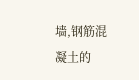墙,钢筋混凝土的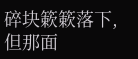碎块簌簌落下,但那面